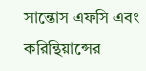সান্তোস এফসি এবং করিন্থিয়ান্সের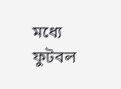মধ্যে ফুটবল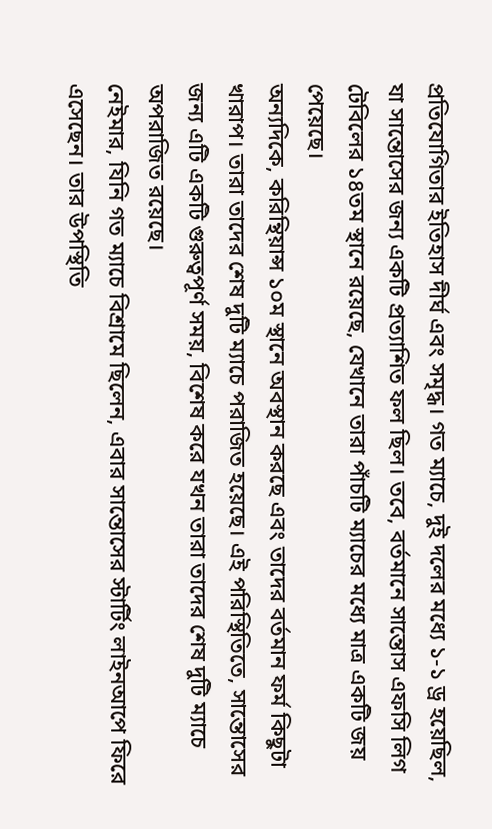প্রতিযোগিতার ইতিহাস দীর্ঘ এবং সমৃদ্ধ। গত ম্যাচে, দুই দলের মধ্যে ১-১ ড্র হয়েছিল, যা সান্তোসের জন্য একটি প্রত্যাশিত ফল ছিল। তবে, বর্তমানে সান্তোস এফসি লিগ টেবিলের ১৪তম স্থানে রয়েছে, যেখানে তারা পাঁচটি ম্যাচের মধ্যে মাত্র একটি জয় পেয়েছে।
অন্যদিকে, করিন্থিয়ান্স ১০ম স্থানে অবস্থান করছে এবং তাদের বর্তমান ফর্ম কিছুটা খারাপ। তারা তাদের শেষ দুটি ম্যাচে পরাজিত হয়েছে। এই পরিস্থিতিতে, সান্তোসের জন্য এটি একটি গুরুত্বপূর্ণ সময়, বিশেষ করে যখন তারা তাদের শেষ দুটি ম্যাচে অপরাজিত রয়েছে।
নেইমার, যিনি গত ম্যাচে বিশ্রামে ছিলেন, এবার সান্তোসের স্টার্টিং লাইনআপে ফিরে এসেছেন। তার উপস্থিতি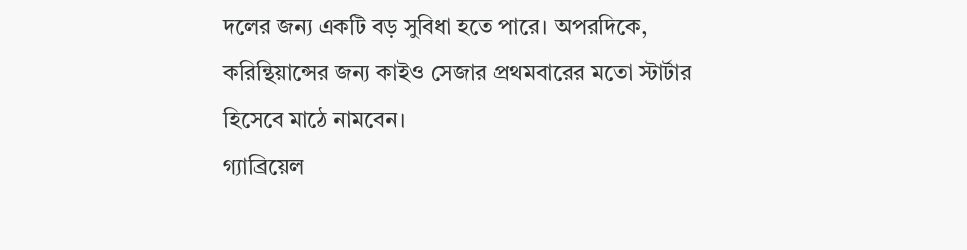দলের জন্য একটি বড় সুবিধা হতে পারে। অপরদিকে, করিন্থিয়ান্সের জন্য কাইও সেজার প্রথমবারের মতো স্টার্টার হিসেবে মাঠে নামবেন।
গ্যাব্রিয়েল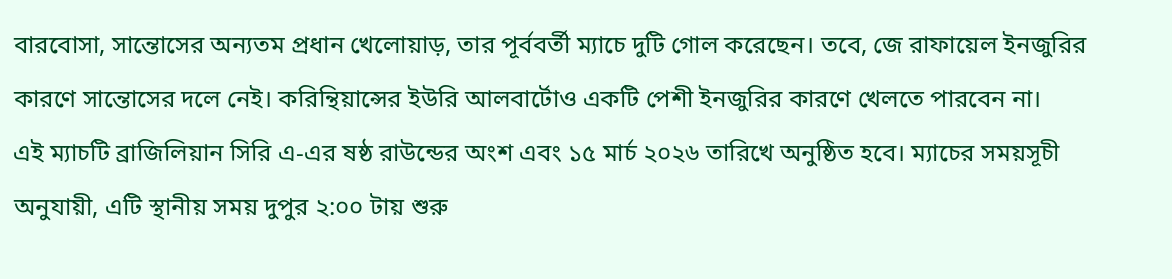বারবোসা, সান্তোসের অন্যতম প্রধান খেলোয়াড়, তার পূর্ববর্তী ম্যাচে দুটি গোল করেছেন। তবে, জে রাফায়েল ইনজুরির কারণে সান্তোসের দলে নেই। করিন্থিয়ান্সের ইউরি আলবার্টোও একটি পেশী ইনজুরির কারণে খেলতে পারবেন না।
এই ম্যাচটি ব্রাজিলিয়ান সিরি এ-এর ষষ্ঠ রাউন্ডের অংশ এবং ১৫ মার্চ ২০২৬ তারিখে অনুষ্ঠিত হবে। ম্যাচের সময়সূচী অনুযায়ী, এটি স্থানীয় সময় দুপুর ২:০০ টায় শুরু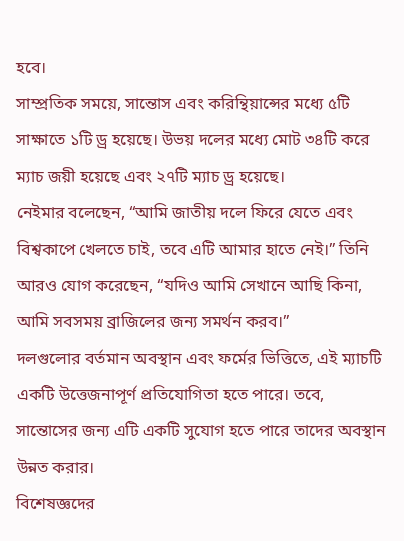হবে।
সাম্প্রতিক সময়ে, সান্তোস এবং করিন্থিয়ান্সের মধ্যে ৫টি সাক্ষাতে ১টি ড্র হয়েছে। উভয় দলের মধ্যে মোট ৩৪টি করে ম্যাচ জয়ী হয়েছে এবং ২৭টি ম্যাচ ড্র হয়েছে।
নেইমার বলেছেন, “আমি জাতীয় দলে ফিরে যেতে এবং বিশ্বকাপে খেলতে চাই, তবে এটি আমার হাতে নেই।” তিনি আরও যোগ করেছেন, “যদিও আমি সেখানে আছি কিনা, আমি সবসময় ব্রাজিলের জন্য সমর্থন করব।”
দলগুলোর বর্তমান অবস্থান এবং ফর্মের ভিত্তিতে, এই ম্যাচটি একটি উত্তেজনাপূর্ণ প্রতিযোগিতা হতে পারে। তবে, সান্তোসের জন্য এটি একটি সুযোগ হতে পারে তাদের অবস্থান উন্নত করার।
বিশেষজ্ঞদের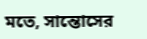মতে, সান্তোসের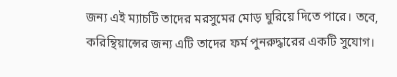জন্য এই ম্যাচটি তাদের মরসুমের মোড় ঘুরিয়ে দিতে পারে। তবে, করিন্থিয়ান্সের জন্য এটি তাদের ফর্ম পুনরুদ্ধারের একটি সুযোগ।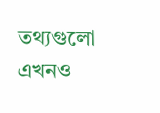তথ্যগুলো এখনও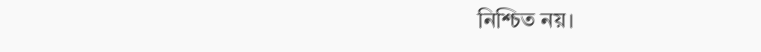নিশ্চিত নয়।